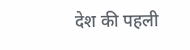देश की पहली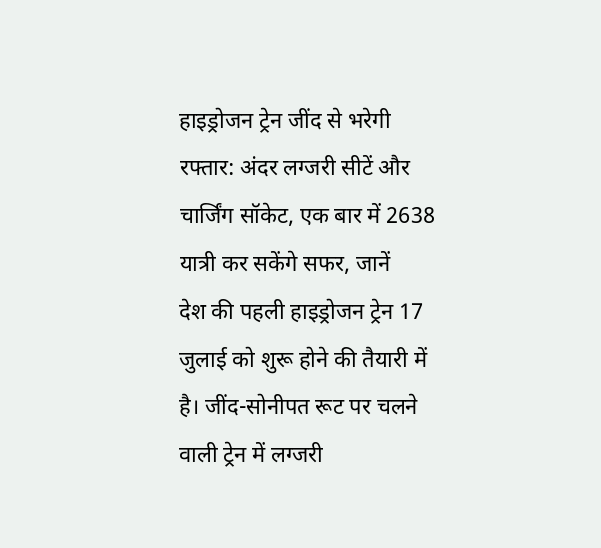हाइड्रोजन ट्रेन जींद से भरेगी रफ्तार: अंदर लग्जरी सीटें और चार्जिंग सॉकेट, एक बार में 2638 यात्री कर सकेंगे सफर, जानें
देश की पहली हाइड्रोजन ट्रेन 17 जुलाई को शुरू होने की तैयारी में है। जींद-सोनीपत रूट पर चलने वाली ट्रेन में लग्जरी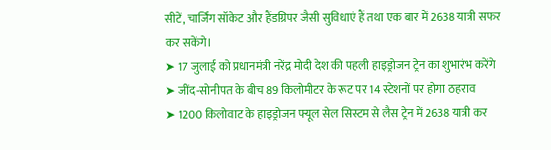सीटें, चार्जिंग सॉकेट और हैंडग्रिपर जैसी सुविधाएं हैं तथा एक बार में 2638 यात्री सफर कर सकेंगे।
➤ 17 जुलाई को प्रधानमंत्री नरेंद्र मोदी देश की पहली हाइड्रोजन ट्रेन का शुभारंभ करेंगे
➤ जींद-सोनीपत के बीच 89 किलोमीटर के रूट पर 14 स्टेशनों पर होगा ठहराव
➤ 1200 किलोवाट के हाइड्रोजन फ्यूल सेल सिस्टम से लैस ट्रेन में 2638 यात्री कर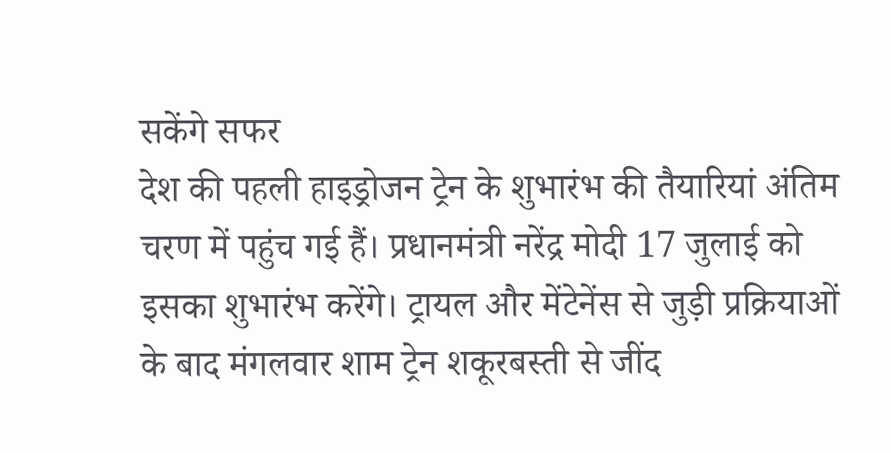सकेंगे सफर
देश की पहली हाइड्रोजन ट्रेन के शुभारंभ की तैयारियां अंतिम चरण में पहुंच गई हैं। प्रधानमंत्री नरेंद्र मोदी 17 जुलाई को इसका शुभारंभ करेंगे। ट्रायल और मेंटेनेंस से जुड़ी प्रक्रियाओं के बाद मंगलवार शाम ट्रेन शकूरबस्ती से जींद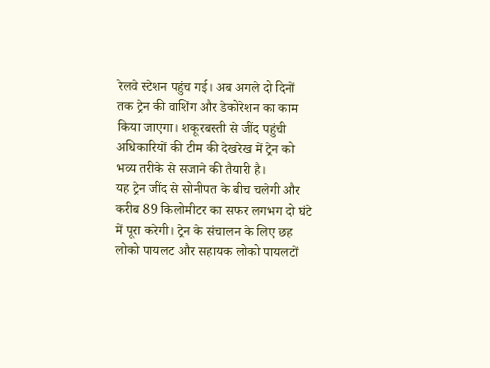रेलवे स्टेशन पहुंच गई। अब अगले दो दिनों तक ट्रेन की वाशिंग और डेकोरेशन का काम किया जाएगा। शकूरबस्ती से जींद पहुंची अधिकारियों की टीम की देखरेख में ट्रेन को भव्य तरीके से सजाने की तैयारी है।
यह ट्रेन जींद से सोनीपत के बीच चलेगी और करीब 89 किलोमीटर का सफर लगभग दो घंटे में पूरा करेगी। ट्रेन के संचालन के लिए छह लोको पायलट और सहायक लोको पायलटों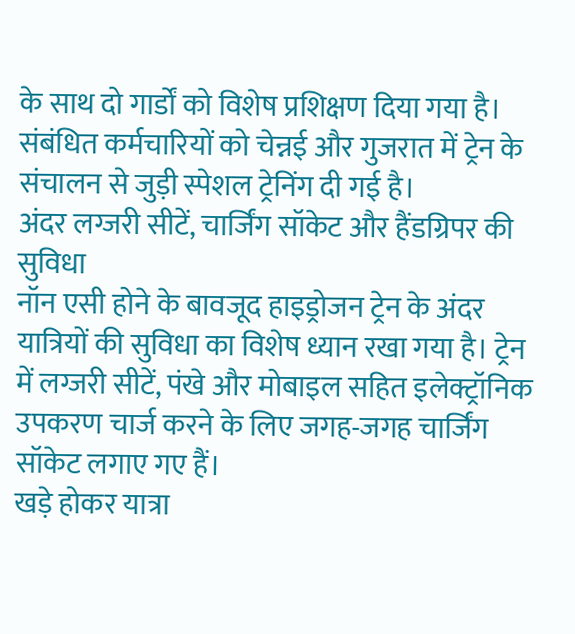के साथ दो गार्डों को विशेष प्रशिक्षण दिया गया है। संबंधित कर्मचारियों को चेन्नई और गुजरात में ट्रेन के संचालन से जुड़ी स्पेशल ट्रेनिंग दी गई है।
अंदर लग्जरी सीटें, चार्जिंग सॉकेट और हैंडग्रिपर की सुविधा
नॉन एसी होने के बावजूद हाइड्रोजन ट्रेन के अंदर यात्रियों की सुविधा का विशेष ध्यान रखा गया है। ट्रेन में लग्जरी सीटें, पंखे और मोबाइल सहित इलेक्ट्रॉनिक उपकरण चार्ज करने के लिए जगह-जगह चार्जिंग सॉकेट लगाए गए हैं।
खड़े होकर यात्रा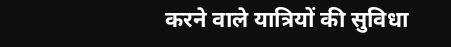करने वाले यात्रियों की सुविधा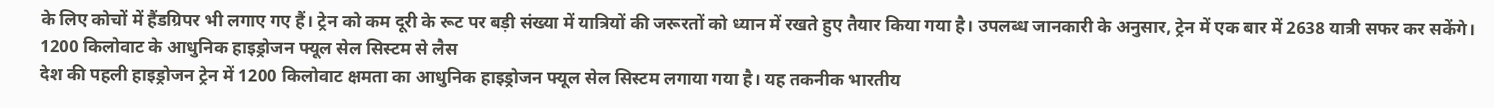के लिए कोचों में हैंडग्रिपर भी लगाए गए हैं। ट्रेन को कम दूरी के रूट पर बड़ी संख्या में यात्रियों की जरूरतों को ध्यान में रखते हुए तैयार किया गया है। उपलब्ध जानकारी के अनुसार, ट्रेन में एक बार में 2638 यात्री सफर कर सकेंगे।
1200 किलोवाट के आधुनिक हाइड्रोजन फ्यूल सेल सिस्टम से लैस
देश की पहली हाइड्रोजन ट्रेन में 1200 किलोवाट क्षमता का आधुनिक हाइड्रोजन फ्यूल सेल सिस्टम लगाया गया है। यह तकनीक भारतीय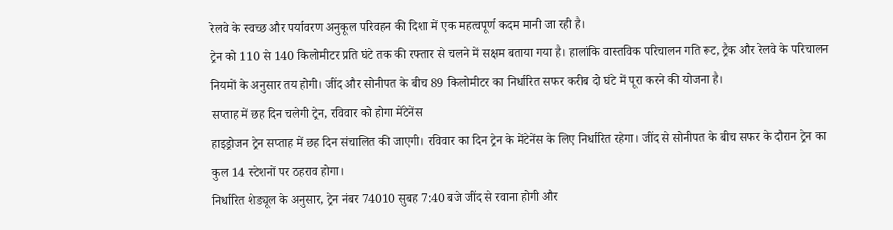रेलवे के स्वच्छ और पर्यावरण अनुकूल परिवहन की दिशा में एक महत्वपूर्ण कदम मानी जा रही है।
ट्रेन को 110 से 140 किलोमीटर प्रति घंटे तक की रफ्तार से चलने में सक्षम बताया गया है। हालांकि वास्तविक परिचालन गति रूट, ट्रैक और रेलवे के परिचालन नियमों के अनुसार तय होगी। जींद और सोनीपत के बीच 89 किलोमीटर का निर्धारित सफर करीब दो घंटे में पूरा करने की योजना है।
सप्ताह में छह दिन चलेगी ट्रेन, रविवार को होगा मेंटेनेंस
हाइड्रोजन ट्रेन सप्ताह में छह दिन संचालित की जाएगी। रविवार का दिन ट्रेन के मेंटेनेंस के लिए निर्धारित रहेगा। जींद से सोनीपत के बीच सफर के दौरान ट्रेन का कुल 14 स्टेशनों पर ठहराव होगा।
निर्धारित शेड्यूल के अनुसार, ट्रेन नंबर 74010 सुबह 7:40 बजे जींद से रवाना होगी और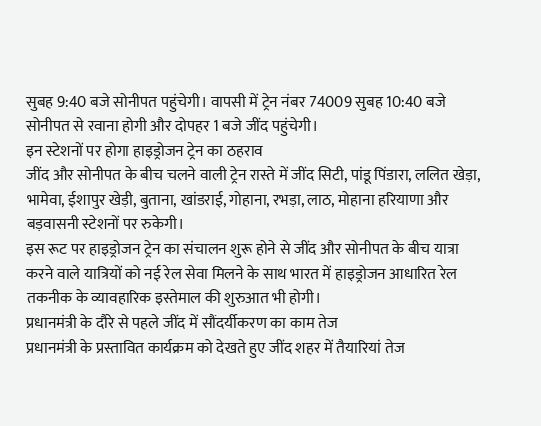सुबह 9:40 बजे सोनीपत पहुंचेगी। वापसी में ट्रेन नंबर 74009 सुबह 10:40 बजे सोनीपत से रवाना होगी और दोपहर 1 बजे जींद पहुंचेगी।
इन स्टेशनों पर होगा हाइड्रोजन ट्रेन का ठहराव
जींद और सोनीपत के बीच चलने वाली ट्रेन रास्ते में जींद सिटी, पांडू पिंडारा, ललित खेड़ा, भामेवा, ईशापुर खेड़ी, बुताना, खांडराई, गोहाना, रभड़ा, लाठ, मोहाना हरियाणा और बड़वासनी स्टेशनों पर रुकेगी।
इस रूट पर हाइड्रोजन ट्रेन का संचालन शुरू होने से जींद और सोनीपत के बीच यात्रा करने वाले यात्रियों को नई रेल सेवा मिलने के साथ भारत में हाइड्रोजन आधारित रेल तकनीक के व्यावहारिक इस्तेमाल की शुरुआत भी होगी।
प्रधानमंत्री के दौरे से पहले जींद में सौंदर्यीकरण का काम तेज
प्रधानमंत्री के प्रस्तावित कार्यक्रम को देखते हुए जींद शहर में तैयारियां तेज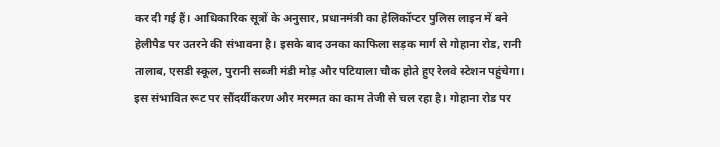कर दी गई हैं। आधिकारिक सूत्रों के अनुसार, प्रधानमंत्री का हेलिकॉप्टर पुलिस लाइन में बने हेलीपैड पर उतरने की संभावना है। इसके बाद उनका काफिला सड़क मार्ग से गोहाना रोड, रानी तालाब, एसडी स्कूल, पुरानी सब्जी मंडी मोड़ और पटियाला चौक होते हुए रेलवे स्टेशन पहुंचेगा।
इस संभावित रूट पर सौंदर्यीकरण और मरम्मत का काम तेजी से चल रहा है। गोहाना रोड पर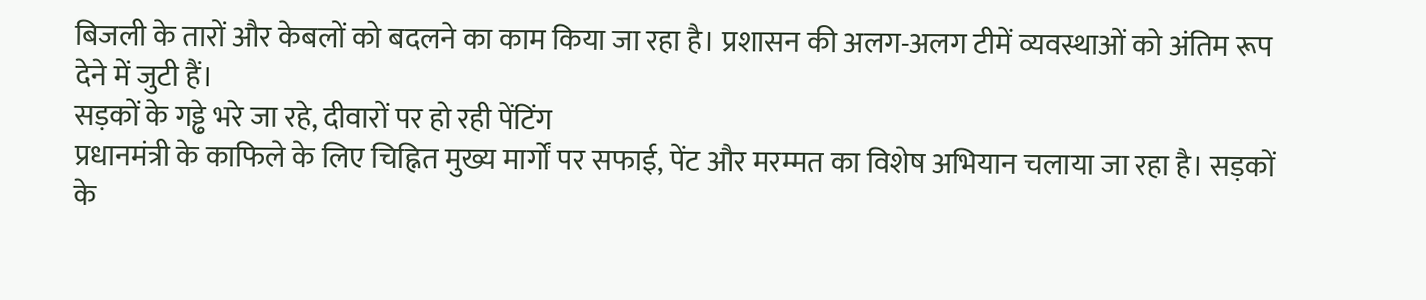बिजली के तारों और केबलों को बदलने का काम किया जा रहा है। प्रशासन की अलग-अलग टीमें व्यवस्थाओं को अंतिम रूप देने में जुटी हैं।
सड़कों के गड्ढे भरे जा रहे, दीवारों पर हो रही पेंटिंग
प्रधानमंत्री के काफिले के लिए चिह्नित मुख्य मार्गों पर सफाई, पेंट और मरम्मत का विशेष अभियान चलाया जा रहा है। सड़कों के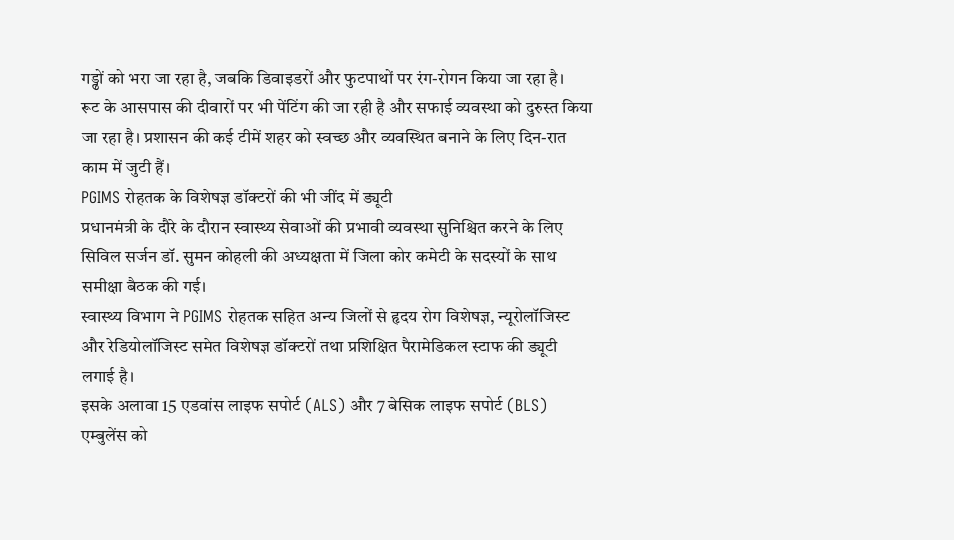गड्ढों को भरा जा रहा है, जबकि डिवाइडरों और फुटपाथों पर रंग-रोगन किया जा रहा है।
रूट के आसपास की दीवारों पर भी पेंटिंग की जा रही है और सफाई व्यवस्था को दुरुस्त किया जा रहा है। प्रशासन की कई टीमें शहर को स्वच्छ और व्यवस्थित बनाने के लिए दिन-रात काम में जुटी हैं।
PGIMS रोहतक के विशेषज्ञ डॉक्टरों की भी जींद में ड्यूटी
प्रधानमंत्री के दौरे के दौरान स्वास्थ्य सेवाओं की प्रभावी व्यवस्था सुनिश्चित करने के लिए सिविल सर्जन डॉ. सुमन कोहली की अध्यक्षता में जिला कोर कमेटी के सदस्यों के साथ समीक्षा बैठक की गई।
स्वास्थ्य विभाग ने PGIMS रोहतक सहित अन्य जिलों से हृदय रोग विशेषज्ञ, न्यूरोलॉजिस्ट और रेडियोलॉजिस्ट समेत विशेषज्ञ डॉक्टरों तथा प्रशिक्षित पैरामेडिकल स्टाफ की ड्यूटी लगाई है।
इसके अलावा 15 एडवांस लाइफ सपोर्ट (ALS) और 7 बेसिक लाइफ सपोर्ट (BLS) एम्बुलेंस को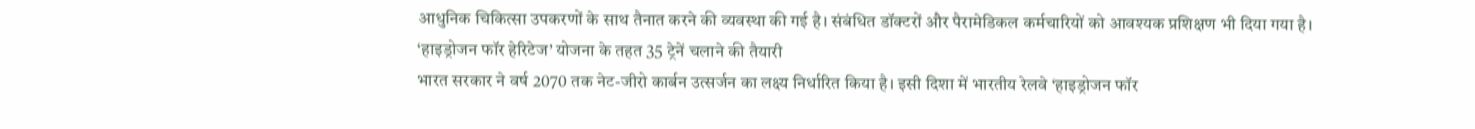आधुनिक चिकित्सा उपकरणों के साथ तैनात करने की व्यवस्था की गई है। संबंधित डॉक्टरों और पैरामेडिकल कर्मचारियों को आवश्यक प्रशिक्षण भी दिया गया है।
‘हाइड्रोजन फॉर हेरिटेज’ योजना के तहत 35 ट्रेनें चलाने की तैयारी
भारत सरकार ने वर्ष 2070 तक नेट-जीरो कार्बन उत्सर्जन का लक्ष्य निर्धारित किया है। इसी दिशा में भारतीय रेलवे ‘हाइड्रोजन फॉर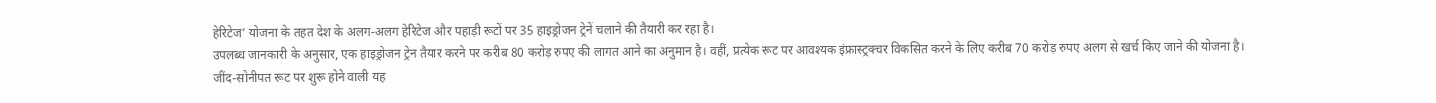हेरिटेज’ योजना के तहत देश के अलग-अलग हेरिटेज और पहाड़ी रूटों पर 35 हाइड्रोजन ट्रेनें चलाने की तैयारी कर रहा है।
उपलब्ध जानकारी के अनुसार, एक हाइड्रोजन ट्रेन तैयार करने पर करीब 80 करोड़ रुपए की लागत आने का अनुमान है। वहीं, प्रत्येक रूट पर आवश्यक इंफ्रास्ट्रक्चर विकसित करने के लिए करीब 70 करोड़ रुपए अलग से खर्च किए जाने की योजना है। जींद-सोनीपत रूट पर शुरू होने वाली यह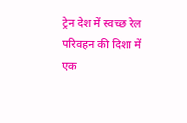ट्रेन देश में स्वच्छ रेल परिवहन की दिशा में एक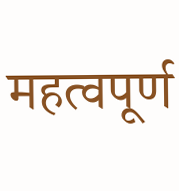महत्वपूर्ण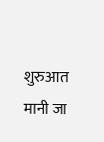शुरुआत मानी जा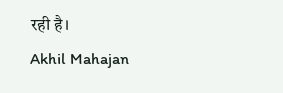रही है।
Akhil Mahajan